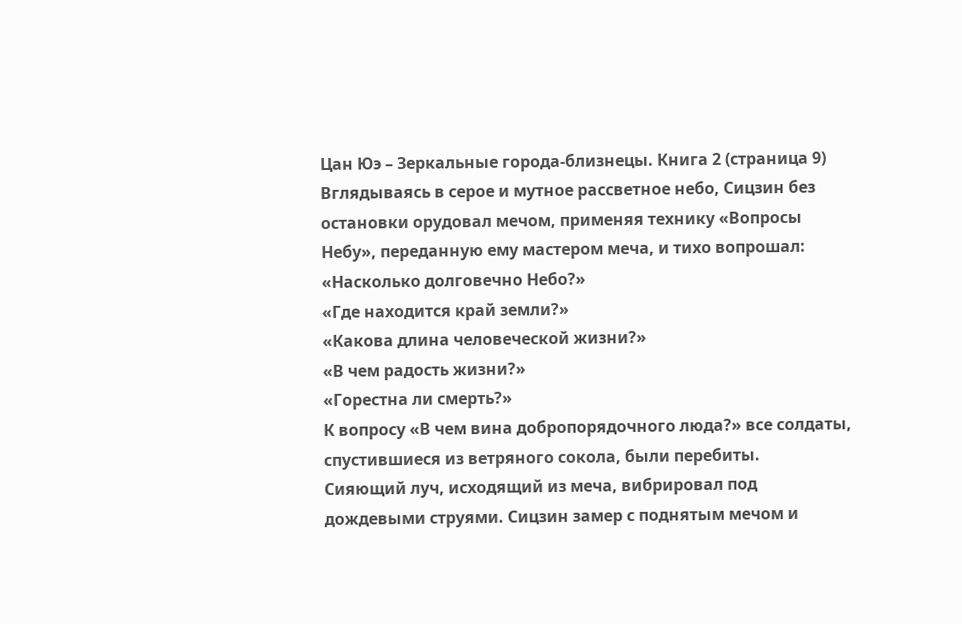Цан Юэ – Зеркальные города-близнецы. Книга 2 (страница 9)
Вглядываясь в серое и мутное рассветное небо, Сицзин без остановки орудовал мечом, применяя технику «Вопросы Небу», переданную ему мастером меча, и тихо вопрошал:
«Насколько долговечно Небо?»
«Где находится край земли?»
«Какова длина человеческой жизни?»
«В чем радость жизни?»
«Горестна ли смерть?»
К вопросу «В чем вина добропорядочного люда?» все солдаты, спустившиеся из ветряного сокола, были перебиты.
Сияющий луч, исходящий из меча, вибрировал под дождевыми струями. Сицзин замер с поднятым мечом и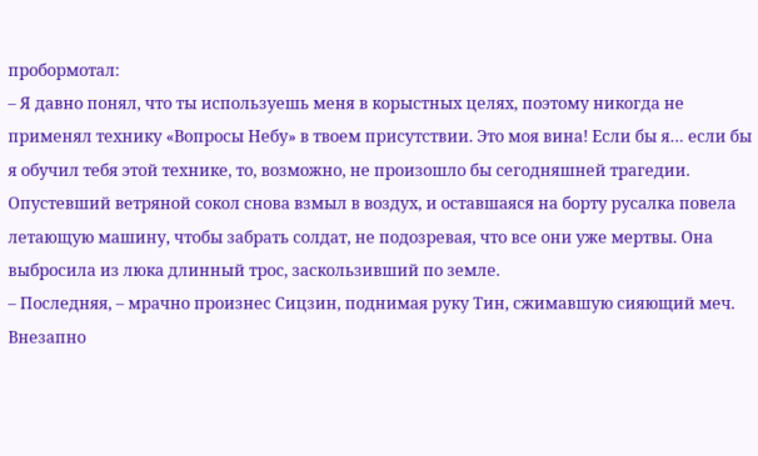пробормотал:
– Я давно понял, что ты используешь меня в корыстных целях, поэтому никогда не применял технику «Вопросы Небу» в твоем присутствии. Это моя вина! Если бы я… если бы я обучил тебя этой технике, то, возможно, не произошло бы сегодняшней трагедии.
Опустевший ветряной сокол снова взмыл в воздух, и оставшаяся на борту русалка повела летающую машину, чтобы забрать солдат, не подозревая, что все они уже мертвы. Она выбросила из люка длинный трос, заскользивший по земле.
– Последняя, – мрачно произнес Сицзин, поднимая руку Тин, сжимавшую сияющий меч.
Внезапно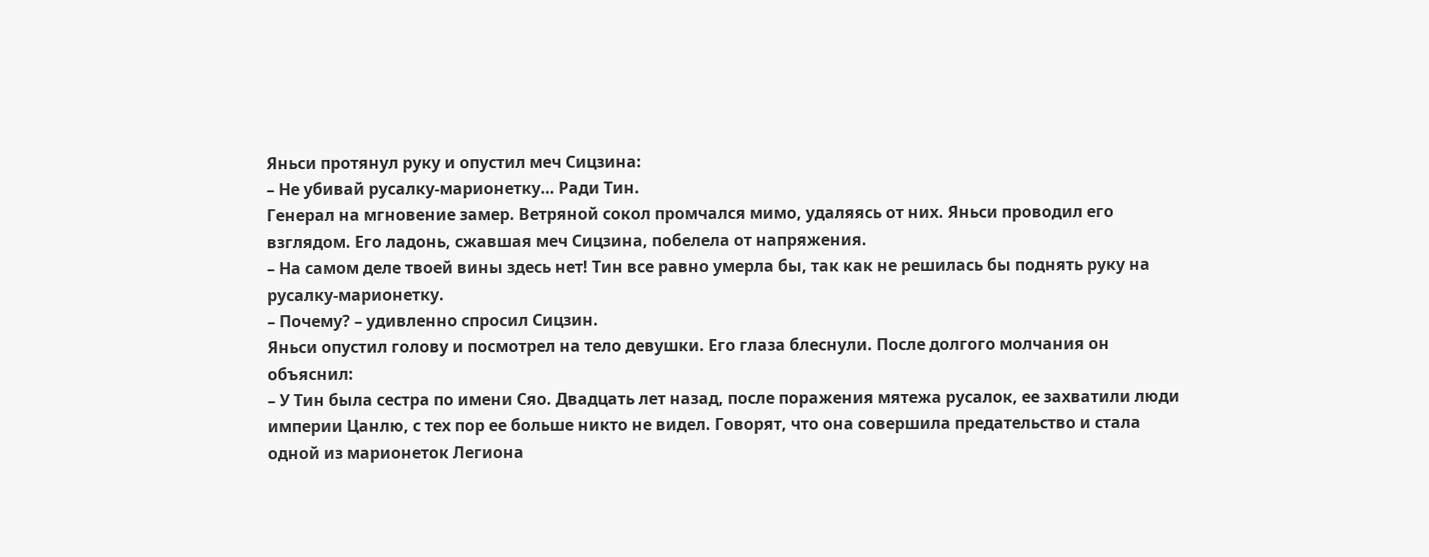Яньси протянул руку и опустил меч Сицзина:
– Не убивай русалку-марионетку… Ради Тин.
Генерал на мгновение замер. Ветряной сокол промчался мимо, удаляясь от них. Яньси проводил его взглядом. Его ладонь, сжавшая меч Сицзина, побелела от напряжения.
– На самом деле твоей вины здесь нет! Тин все равно умерла бы, так как не решилась бы поднять руку на русалку-марионетку.
– Почему? – удивленно спросил Сицзин.
Яньси опустил голову и посмотрел на тело девушки. Его глаза блеснули. После долгого молчания он объяснил:
– У Тин была сестра по имени Сяо. Двадцать лет назад, после поражения мятежа русалок, ее захватили люди империи Цанлю, с тех пор ее больше никто не видел. Говорят, что она совершила предательство и стала одной из марионеток Легиона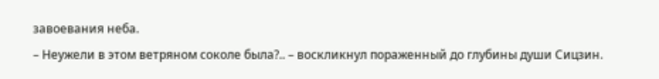завоевания неба.
– Неужели в этом ветряном соколе была?.. – воскликнул пораженный до глубины души Сицзин.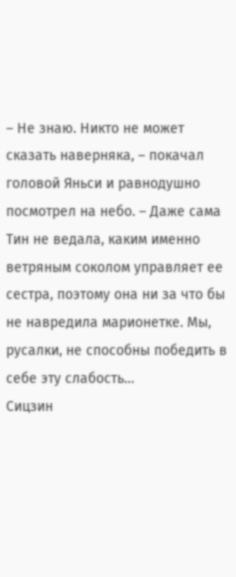– Не знаю. Никто не может сказать наверняка, – покачал головой Яньси и равнодушно посмотрел на небо. – Даже сама Тин не ведала, каким именно ветряным соколом управляет ее сестра, поэтому она ни за что бы не навредила марионетке. Мы, русалки, не способны победить в себе эту слабость…
Сицзин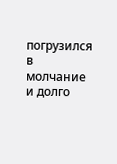погрузился в молчание и долго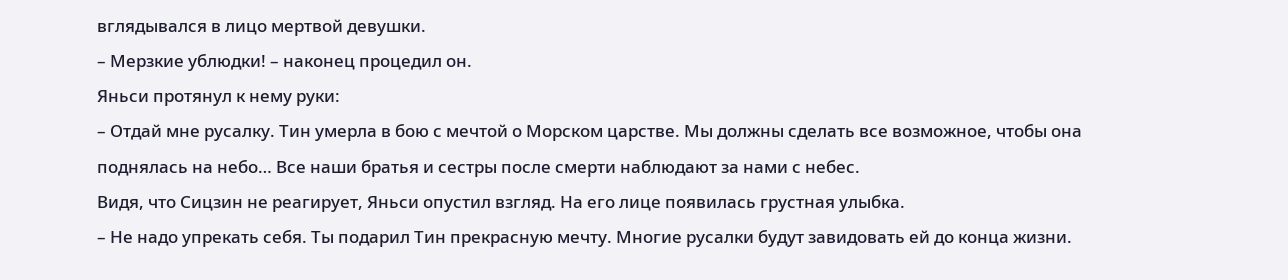вглядывался в лицо мертвой девушки.
– Мерзкие ублюдки! – наконец процедил он.
Яньси протянул к нему руки:
– Отдай мне русалку. Тин умерла в бою с мечтой о Морском царстве. Мы должны сделать все возможное, чтобы она поднялась на небо… Все наши братья и сестры после смерти наблюдают за нами с небес.
Видя, что Сицзин не реагирует, Яньси опустил взгляд. На его лице появилась грустная улыбка.
– Не надо упрекать себя. Ты подарил Тин прекрасную мечту. Многие русалки будут завидовать ей до конца жизни.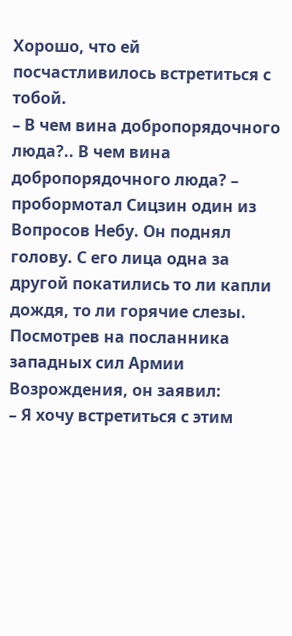Хорошо, что ей посчастливилось встретиться с тобой.
– В чем вина добропорядочного люда?.. В чем вина добропорядочного люда? – пробормотал Сицзин один из Вопросов Небу. Он поднял голову. С его лица одна за другой покатились то ли капли дождя, то ли горячие слезы.
Посмотрев на посланника западных сил Армии Возрождения, он заявил:
– Я хочу встретиться с этим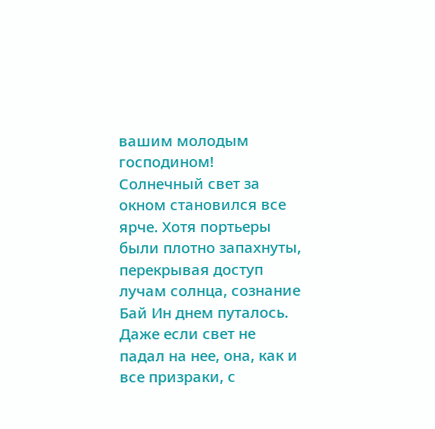вашим молодым господином!
Солнечный свет за окном становился все ярче. Хотя портьеры были плотно запахнуты, перекрывая доступ лучам солнца, сознание Бай Ин днем путалось. Даже если свет не падал на нее, она, как и все призраки, с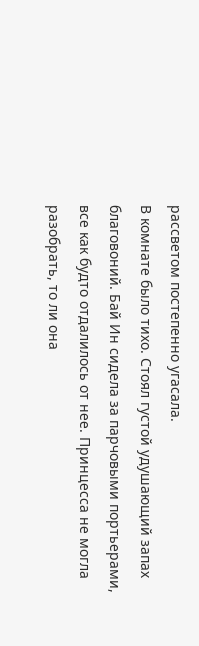рассветом постепенно угасала.
В комнате было тихо. Стоял густой удушающий запах благовоний. Бай Ин сидела за парчовыми портьерами, все как будто отдалилось от нее. Принцесса не могла разобрать, то ли она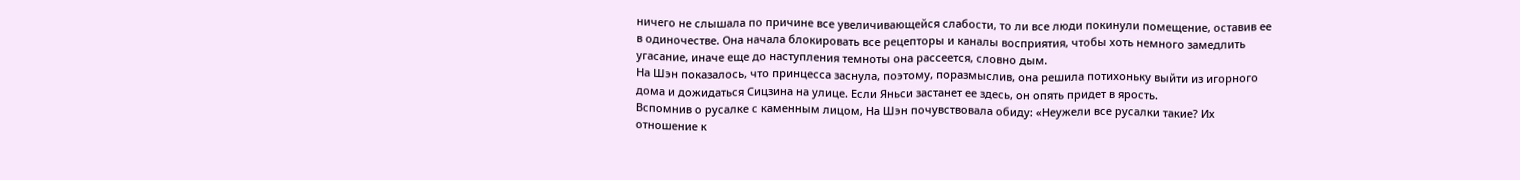ничего не слышала по причине все увеличивающейся слабости, то ли все люди покинули помещение, оставив ее в одиночестве. Она начала блокировать все рецепторы и каналы восприятия, чтобы хоть немного замедлить угасание, иначе еще до наступления темноты она рассеется, словно дым.
На Шэн показалось, что принцесса заснула, поэтому, поразмыслив, она решила потихоньку выйти из игорного дома и дожидаться Сицзина на улице. Если Яньси застанет ее здесь, он опять придет в ярость.
Вспомнив о русалке с каменным лицом, На Шэн почувствовала обиду: «Неужели все русалки такие? Их отношение к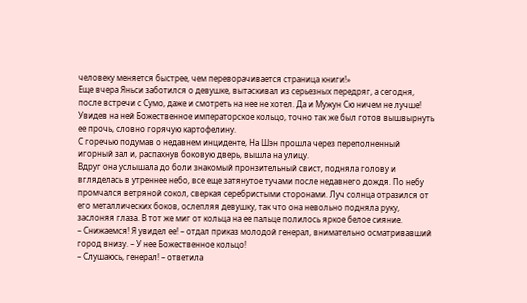человеку меняется быстрее, чем переворачивается страница книги!»
Еще вчера Яньси заботился о девушке, вытаскивал из серьезных передряг, а сегодня, после встречи с Сумо, даже и смотреть на нее не хотел. Да и Мужун Сю ничем не лучше! Увидев на ней Божественное императорское кольцо, точно так же был готов вышвырнуть ее прочь, словно горячую картофелину.
С горечью подумав о недавнем инциденте, На Шэн прошла через переполненный игорный зал и, распахнув боковую дверь, вышла на улицу.
Вдруг она услышала до боли знакомый пронзительный свист, подняла голову и вгляделась в утреннее небо, все еще затянутое тучами после недавнего дождя. По небу промчался ветряной сокол, сверкая серебристыми сторонами. Луч солнца отразился от его металлических боков, ослепляя девушку, так что она невольно подняла руку, заслоняя глаза. В тот же миг от кольца на ее пальце полилось яркое белое сияние.
– Снижаемся! Я увидел ее! – отдал приказ молодой генерал, внимательно осматривавший город внизу. – У нее Божественное кольцо!
– Слушаюсь, генерал! – ответила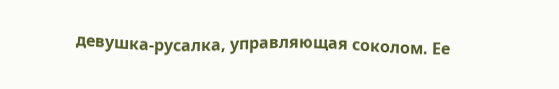девушка-русалка, управляющая соколом. Ее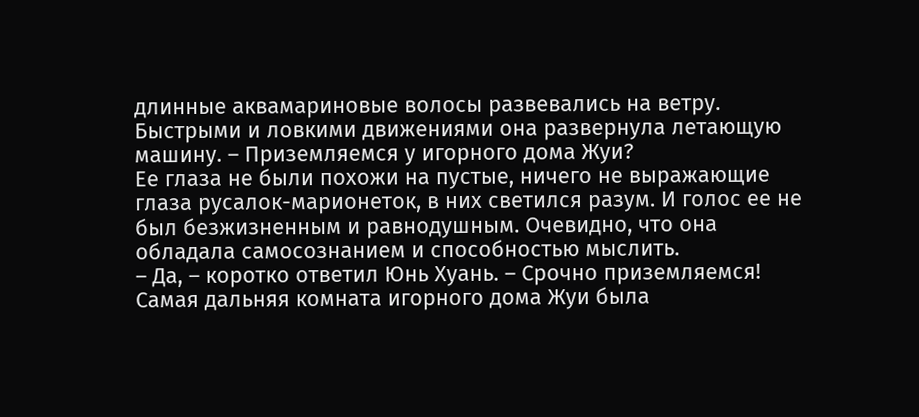длинные аквамариновые волосы развевались на ветру. Быстрыми и ловкими движениями она развернула летающую машину. – Приземляемся у игорного дома Жуи?
Ее глаза не были похожи на пустые, ничего не выражающие глаза русалок-марионеток, в них светился разум. И голос ее не был безжизненным и равнодушным. Очевидно, что она обладала самосознанием и способностью мыслить.
– Да, – коротко ответил Юнь Хуань. – Срочно приземляемся!
Самая дальняя комната игорного дома Жуи была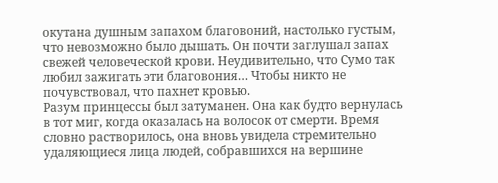окутана душным запахом благовоний, настолько густым, что невозможно было дышать. Он почти заглушал запах свежей человеческой крови. Неудивительно, что Сумо так любил зажигать эти благовония… Чтобы никто не почувствовал, что пахнет кровью.
Разум принцессы был затуманен. Она как будто вернулась в тот миг, когда оказалась на волосок от смерти. Время словно растворилось, она вновь увидела стремительно удаляющиеся лица людей, собравшихся на вершине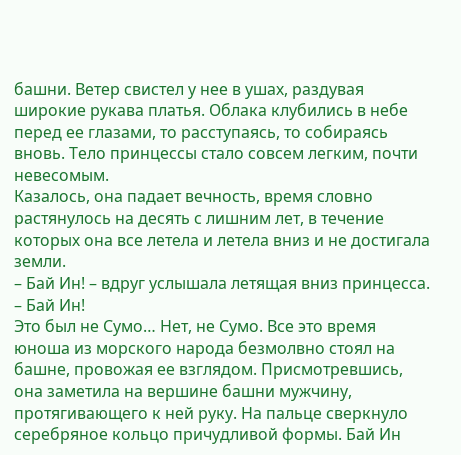башни. Ветер свистел у нее в ушах, раздувая широкие рукава платья. Облака клубились в небе перед ее глазами, то расступаясь, то собираясь вновь. Тело принцессы стало совсем легким, почти невесомым.
Казалось, она падает вечность, время словно растянулось на десять с лишним лет, в течение которых она все летела и летела вниз и не достигала земли.
– Бай Ин! – вдруг услышала летящая вниз принцесса. – Бай Ин!
Это был не Сумо… Нет, не Сумо. Все это время юноша из морского народа безмолвно стоял на башне, провожая ее взглядом. Присмотревшись, она заметила на вершине башни мужчину, протягивающего к ней руку. На пальце сверкнуло серебряное кольцо причудливой формы. Бай Ин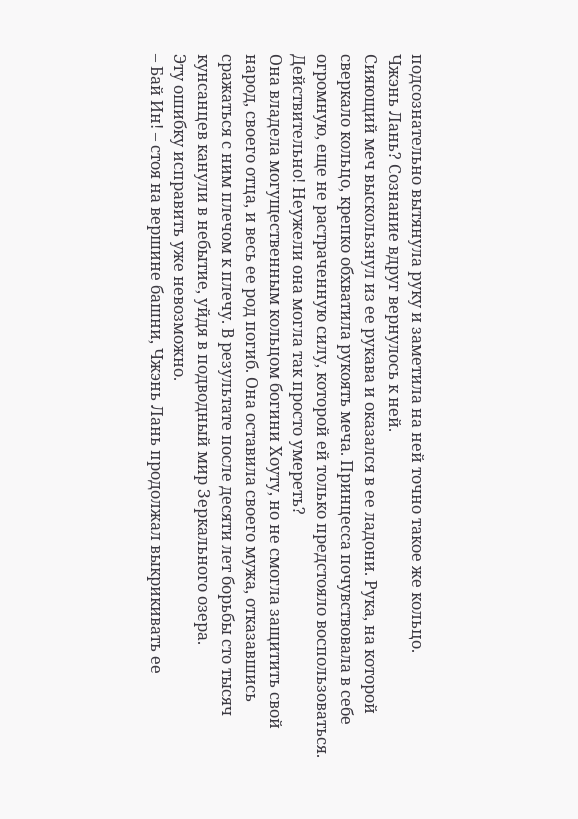подсознательно вытянула руку и заметила на ней точно такое же кольцо.
Чжэнь Лань? Сознание вдруг вернулось к ней.
Сияющий меч выскользнул из ее рукава и оказался в ее ладони. Рука, на которой сверкало кольцо, крепко обхватила рукоять меча. Принцесса почувствовала в себе огромную, еще не растраченную силу, которой ей только предстояло воспользоваться. Действительно! Неужели она могла так просто умереть?
Она владела могущественным кольцом богини Хоуту, но не смогла защитить свой народ, своего отца, и весь ее род погиб. Она оставила своего мужа, отказавшись сражаться с ним плечом к плечу. В результате после десяти лет борьбы сто тысяч кунсанцев канули в небытие, уйдя в подводный мир Зеркального озера.
Эту ошибку исправить уже невозможно.
– Бай Ин! – стоя на вершине башни, Чжэнь Лань продолжал выкрикивать ее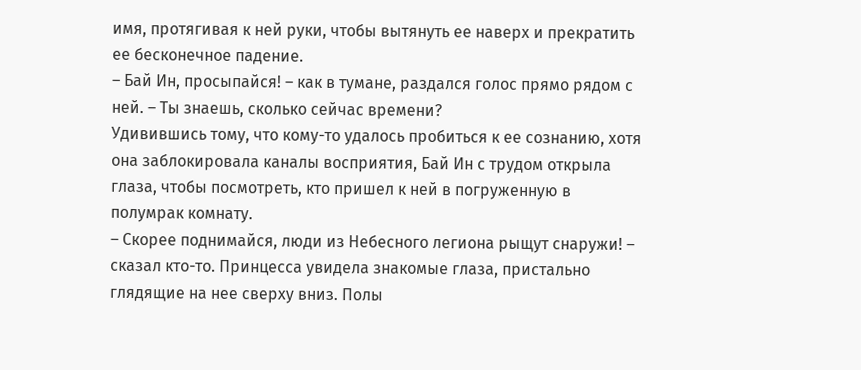имя, протягивая к ней руки, чтобы вытянуть ее наверх и прекратить ее бесконечное падение.
– Бай Ин, просыпайся! – как в тумане, раздался голос прямо рядом с ней. – Ты знаешь, сколько сейчас времени?
Удивившись тому, что кому-то удалось пробиться к ее сознанию, хотя она заблокировала каналы восприятия, Бай Ин с трудом открыла глаза, чтобы посмотреть, кто пришел к ней в погруженную в полумрак комнату.
– Скорее поднимайся, люди из Небесного легиона рыщут снаружи! – сказал кто-то. Принцесса увидела знакомые глаза, пристально глядящие на нее сверху вниз. Полы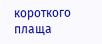короткого плаща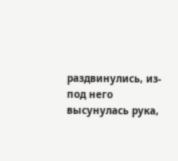раздвинулись, из-под него высунулась рука,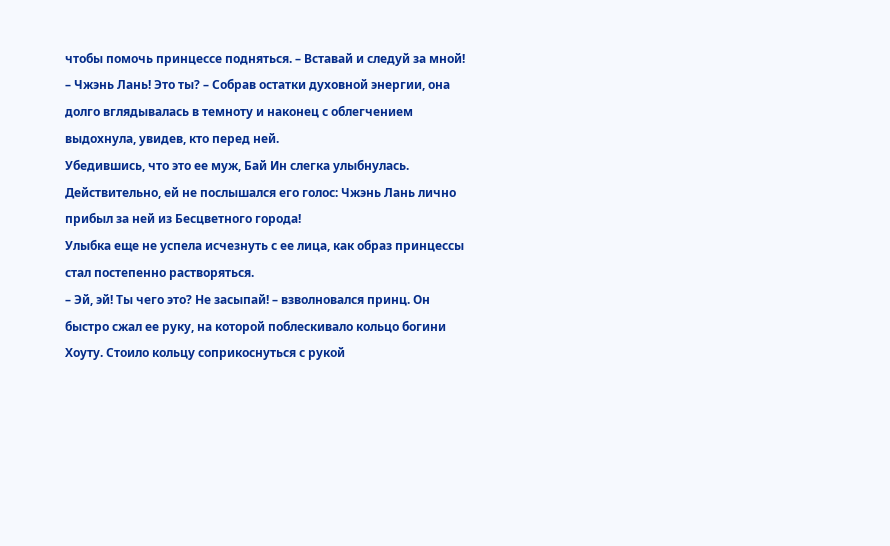чтобы помочь принцессе подняться. – Вставай и следуй за мной!
– Чжэнь Лань! Это ты? – Собрав остатки духовной энергии, она долго вглядывалась в темноту и наконец с облегчением выдохнула, увидев, кто перед ней.
Убедившись, что это ее муж, Бай Ин слегка улыбнулась. Действительно, ей не послышался его голос: Чжэнь Лань лично прибыл за ней из Бесцветного города!
Улыбка еще не успела исчезнуть с ее лица, как образ принцессы стал постепенно растворяться.
– Эй, эй! Ты чего это? Не засыпай! – взволновался принц. Он быстро сжал ее руку, на которой поблескивало кольцо богини Хоуту. Стоило кольцу соприкоснуться с рукой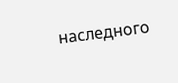наследного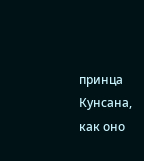принца Кунсана, как оно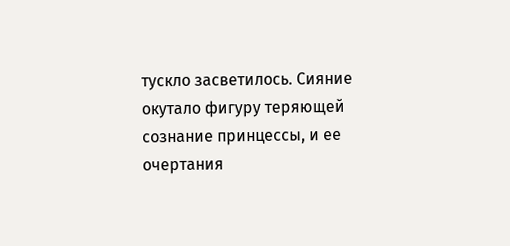тускло засветилось. Сияние окутало фигуру теряющей сознание принцессы, и ее очертания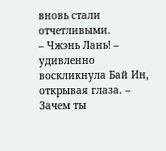вновь стали отчетливыми.
– Чжэнь Лань! – удивленно воскликнула Бай Ин, открывая глаза. – Зачем ты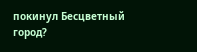покинул Бесцветный город?